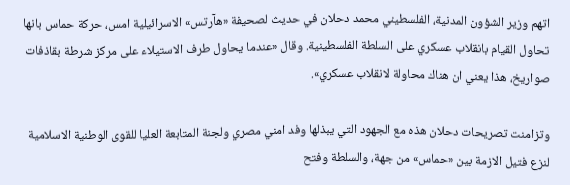اتهم وزير الشؤون المدنية، الفلسطيني محمد دحلان في حديث لصحيفة «هآرتس» الاسرائيلية امس، حركة حماس بانها تحاول القيام بانقلاب عسكري على السلطة الفلسطينية. وقال «عندما يحاول طرف الاستيلاء على مركز شرطة بقاذفات صواريخ، هذا يعني ان هناك محاولة لانقلاب عسكري».

وتزامنت تصريحات دحلان هذه مع الجهود التي يبذلها وفد امني مصري ولجنة المتابعة العليا للقوى الوطنية الاسلامية لنزع فتيل الازمة بين «حماس» من جهة، والسلطة وفتح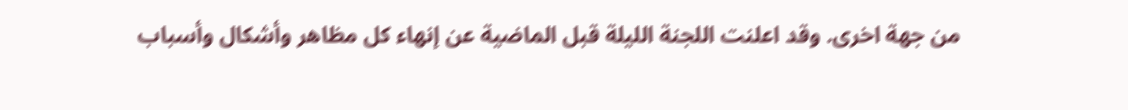من جهة اخرى. وقد اعلنت اللجنة الليلة قبل الماضية عن إنهاء كل مظاهر وأشكال وأسباب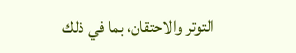التوتر والاحتقان، بما في ذلك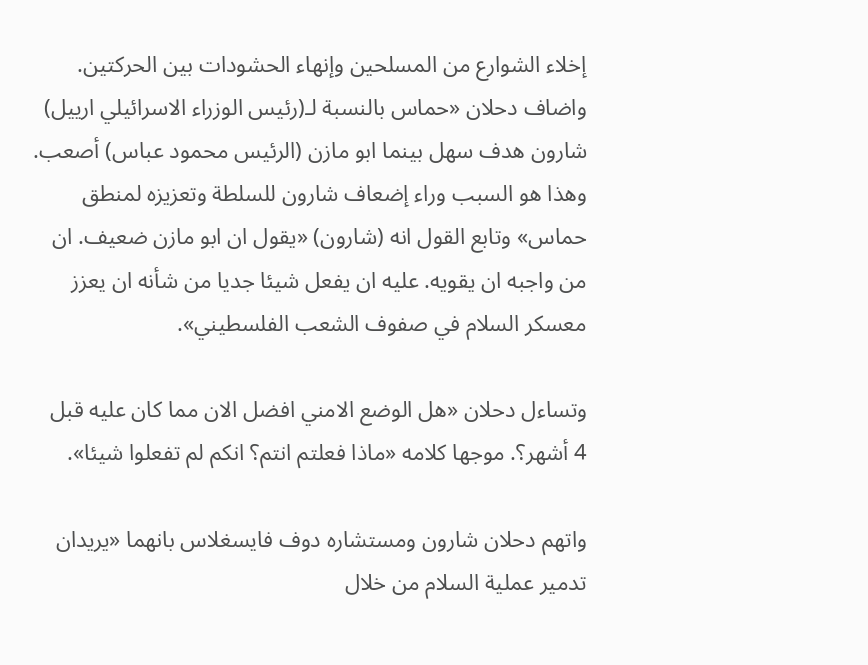إخلاء الشوارع من المسلحين وإنهاء الحشودات بين الحركتين. واضاف دحلان «حماس بالنسبة لـ(رئيس الوزراء الاسرائيلي ارييل) شارون هدف سهل بينما ابو مازن (الرئيس محمود عباس) أصعب. وهذا هو السبب وراء إضعاف شارون للسلطة وتعزيزه لمنطق حماس» وتابع القول انه (شارون) «يقول ان ابو مازن ضعيف. ان من واجبه ان يقويه. عليه ان يفعل شيئا جديا من شأنه ان يعزز معسكر السلام في صفوف الشعب الفلسطيني».

وتساءل دحلان «هل الوضع الامني افضل الان مما كان عليه قبل 4 أشهر؟. موجها كلامه «ماذا فعلتم انتم؟ انكم لم تفعلوا شيئا».

واتهم دحلان شارون ومستشاره دوف فايسغلاس بانهما «يريدان تدمير عملية السلام من خلال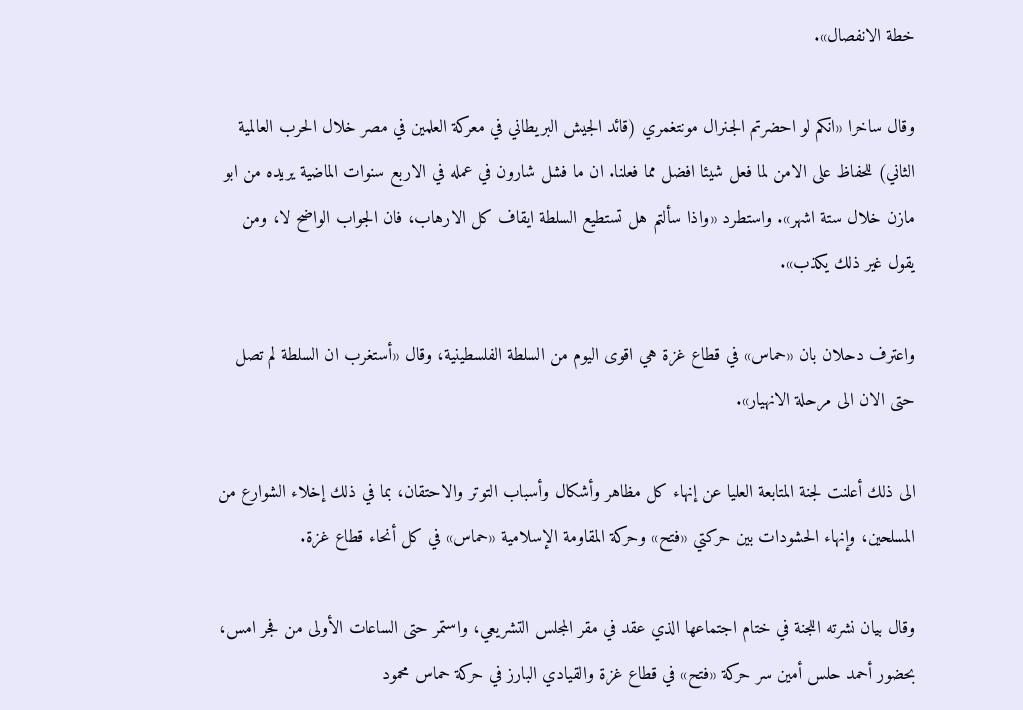خطة الانفصال».

وقال ساخرا «انكم لو احضرتم الجنرال مونتغمري (قائد الجيش البريطاني في معركة العلمين في مصر خلال الحرب العالمية الثاني) للحفاظ على الامن لما فعل شيئا افضل مما فعلنا. ان ما فشل شارون في عمله في الاربع سنوات الماضية يريده من ابو مازن خلال ستة اشهر». واستطرد «واذا سألتم هل تستطيع السلطة ايقاف كل الارهاب، فان الجواب الواضح لا، ومن يقول غير ذلك يكذب».

واعترف دحلان بان «حماس» في قطاع غزة هي اقوى اليوم من السلطة الفلسطينية، وقال «أستغرب ان السلطة لم تصل حتى الان الى مرحلة الانهيار».

الى ذلك أعلنت لجنة المتابعة العليا عن إنهاء كل مظاهر وأشكال وأسباب التوتر والاحتقان، بما في ذلك إخلاء الشوارع من المسلحين، وإنهاء الحشودات بين حركتي «فتح» وحركة المقاومة الإسلامية «حماس» في كل أنحاء قطاع غزة.

وقال بيان نشرته اللجنة في ختام اجتماعها الذي عقد في مقر المجلس التشريعي، واستمر حتى الساعات الأولى من فجر امس، بحضور أحمد حلس أمين سر حركة «فتح» في قطاع غزة والقيادي البارز في حركة حماس محمود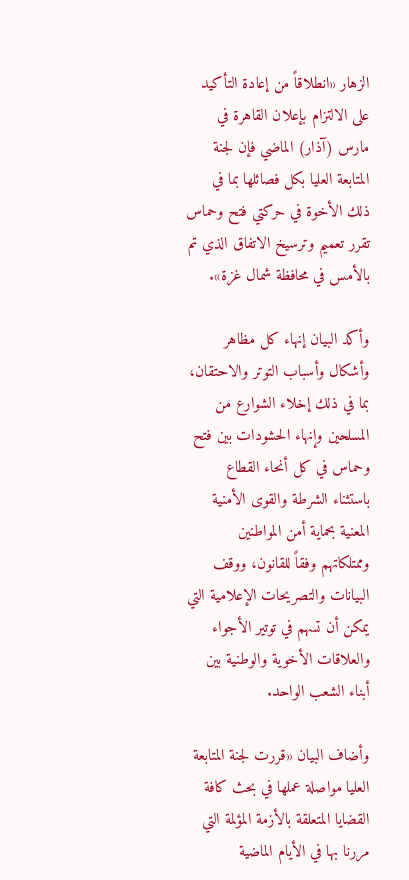الزهار «انطلاقاً من إعادة التأكيد على الالتزام بإعلان القاهرة في مارس (آذار) الماضي فإن لجنة المتابعة العليا بكل فصائلها بما في ذلك الأخوة في حركتي فتح وحماس تقرر تعميم وترسيخ الاتفاق الذي تم بالأمس في محافظة شمال غزة».

وأكد البيان إنهاء كل مظاهر وأشكال وأسباب التوتر والاحتقان، بما في ذلك إخلاء الشوارع من المسلحين وإنهاء الحشودات بين فتح وحماس في كل أنحاء القطاع باستثناء الشرطة والقوى الأمنية المعنية بحماية أمن المواطنين وممتلكاتهم وفقاً للقانون، ووقف البيانات والتصريحات الإعلامية التي يمكن أن تسهم في توتير الأجواء والعلاقات الأخوية والوطنية بين أبناء الشعب الواحد.

وأضاف البيان «قررت لجنة المتابعة العليا مواصلة عملها في بحث كافة القضايا المتعلقة بالأزمة المؤلمة التي مررنا بها في الأيام الماضية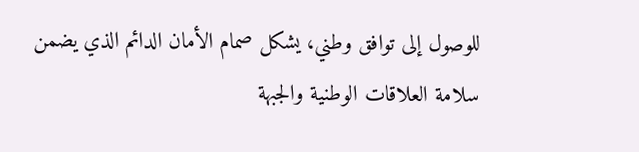للوصول إلى توافق وطني، يشكل صمام الأمان الدائم الذي يضمن سلامة العلاقات الوطنية والجبهة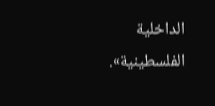الداخلية الفلسطينية».